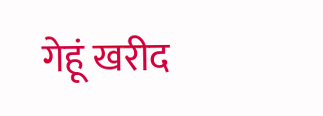गेहूं खरीद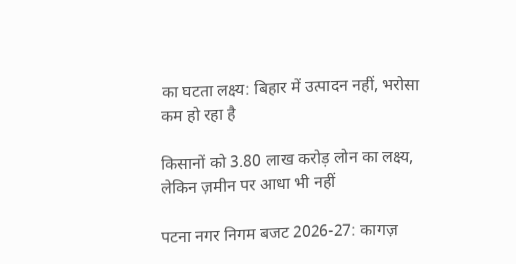का घटता लक्ष्य: बिहार में उत्पादन नहीं, भरोसा कम हो रहा है

किसानों को 3.80 लाख करोड़ लोन का लक्ष्य, लेकिन ज़मीन पर आधा भी नहीं

पटना नगर निगम बजट 2026-27: कागज़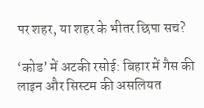पर शहर, या शहर के भीतर छिपा सच?

‘कोड’ में अटकी रसोई: बिहार में गैस की लाइन और सिस्टम की असलियत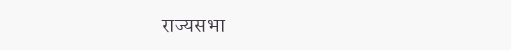राज्यसभा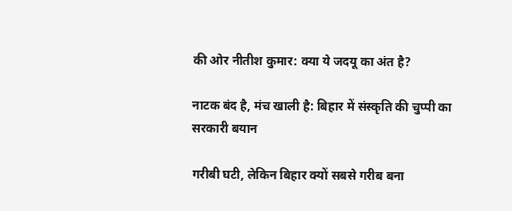की ओर नीतीश कुमार: क्या ये जदयू का अंत है?

नाटक बंद है, मंच खाली है: बिहार में संस्कृति की चुप्पी का सरकारी बयान

गरीबी घटी, लेकिन बिहार क्यों सबसे गरीब बना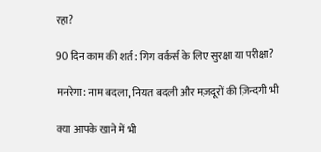रहा?

90 दिन काम की शर्त: गिग वर्कर्स के लिए सुरक्षा या परीक्षा?

मनरेगा: नाम बदला, नियत बदली और मज़दूरों की ज़िन्दगी भी

क्या आपके खाने में भी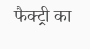फैक्ट्री का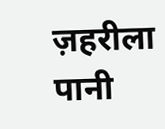ज़हरीला पानी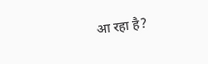आ रहा है?